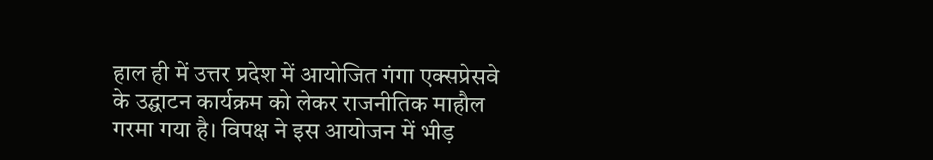हाल ही में उत्तर प्रदेश में आयोजित गंगा एक्सप्रेसवे के उद्घाटन कार्यक्रम को लेकर राजनीतिक माहौल गरमा गया है। विपक्ष ने इस आयोजन में भीड़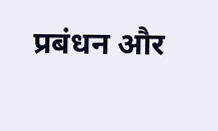प्रबंधन और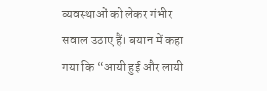व्यवस्थाओं को लेकर गंभीर सवाल उठाए हैं। बयान में कहा गया कि “आयी हुई और लायी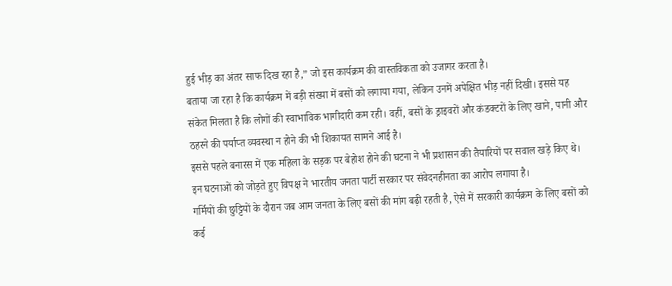हुई भीड़ का अंतर साफ दिख रहा है,” जो इस कार्यक्रम की वास्तविकता को उजागर करता है।
बताया जा रहा है कि कार्यक्रम में बड़ी संख्या में बसों को लगाया गया, लेकिन उनमें अपेक्षित भीड़ नहीं दिखी। इससे यह संकेत मिलता है कि लोगों की स्वाभाविक भागीदारी कम रही। वहीं, बसों के ड्राइवरों और कंडक्टरों के लिए खाने, पानी और ठहरने की पर्याप्त व्यवस्था न होने की भी शिकायत सामने आई है।
इससे पहले बनारस में एक महिला के सड़क पर बेहोश होने की घटना ने भी प्रशासन की तैयारियों पर सवाल खड़े किए थे। इन घटनाओं को जोड़ते हुए विपक्ष ने भारतीय जनता पार्टी सरकार पर संवेदनहीनता का आरोप लगाया है।
गर्मियों की छुट्टियों के दौरान जब आम जनता के लिए बसों की मांग बढ़ी रहती है, ऐसे में सरकारी कार्यक्रम के लिए बसों को कई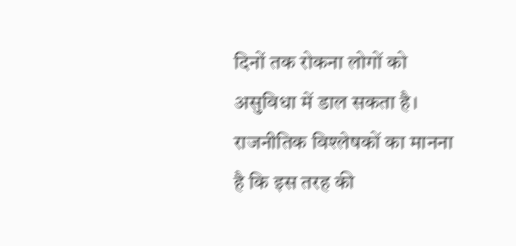दिनों तक रोकना लोगों को असुविधा में डाल सकता है।
राजनीतिक विश्लेषकों का मानना है कि इस तरह की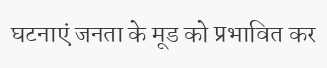घटनाएं जनता के मूड को प्रभावित कर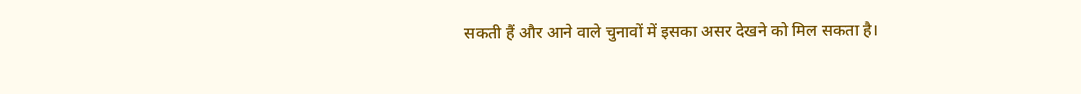सकती हैं और आने वाले चुनावों में इसका असर देखने को मिल सकता है।